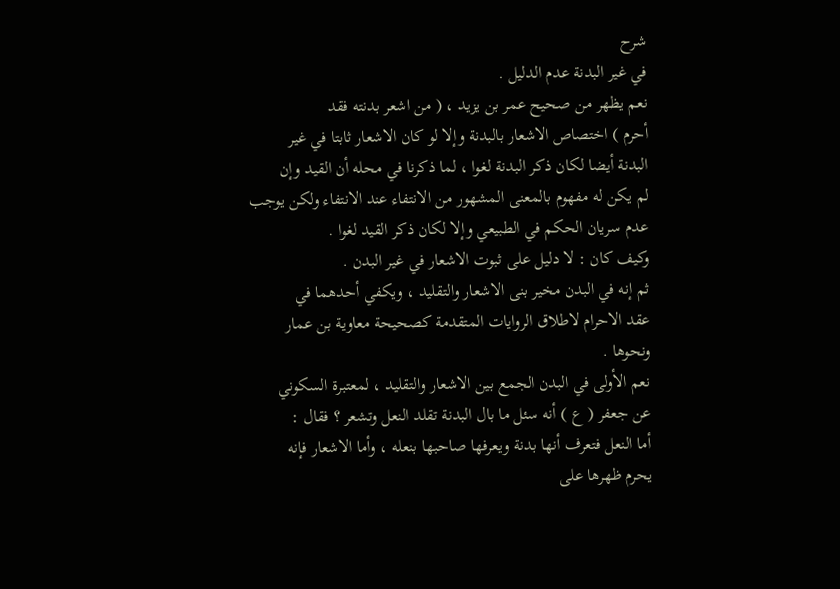شرح
في غير البدنة عدم الدليل .
نعم يظهر من صحيح عمر بن يزيد ، ( من اشعر بدنته فقد
أحرم ) اختصاص الاشعار بالبدنة وإلا لو كان الاشعار ثابتا في غير
البدنة أيضا لكان ذكر البدنة لغوا ، لما ذكرنا في محله أن القيد وإن
لم يكن له مفهوم بالمعنى المشهور من الانتفاء عند الانتفاء ولكن يوجب
عدم سريان الحكم في الطبيعي وإلا لكان ذكر القيد لغوا .
وكيف كان : لا دليل على ثبوت الاشعار في غير البدن .
ثم إنه في البدن مخير بنى الاشعار والتقليد ، ويكفي أحدهما في
عقد الاحرام لاطلاق الروايات المتقدمة كصحيحة معاوية بن عمار
ونحوها .
نعم الأولى في البدن الجمع بين الاشعار والتقليد ، لمعتبرة السكوني
عن جعفر ( ع ) أنه سئل ما بال البدنة تقلد النعل وتشعر ؟ فقال :
أما النعل فتعرف أنها بدنة ويعرفها صاحبها بنعله ، وأما الاشعار فإنه
يحرم ظهرها على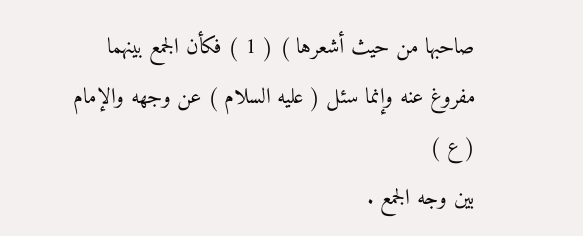صاحبها من حيث أشعرها ) ( 1 ) فكأن الجمع بينهما
مفروغ عنه وإنما سئل ( عليه السلام ) عن وجهه والإمام ( ع )
بين وجه الجمع .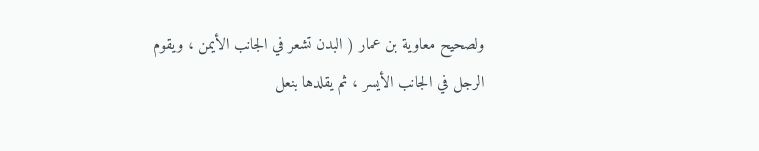ولصحيح معاوية بن عمار ( البدن تشعر في الجانب الأيمن ، ويقوم
الرجل في الجانب الأيسر ، ثم يقلدها بنعل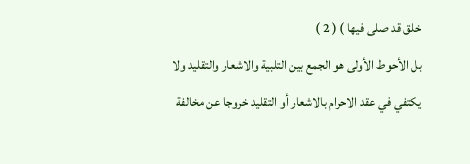خلق قد صلى فيها ) ( 2 )
بل الأحوط الأولى هو الجمع بين التلبية والاشعار والتقليد ولا
يكتفي في عقد الاحرام بالاشعار أو التقليد خروجا عن مخالفة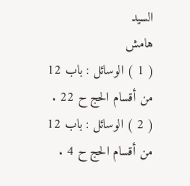السيد
هامش
( 1 ) الوسائل : باب 12 من أقسام الحج ح 22 .
( 2 ) الوسائل : باب 12 من أقسام الحج ح 4 .